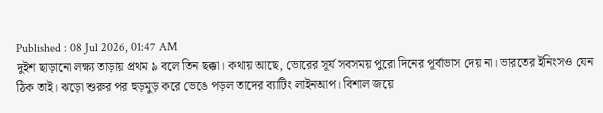Published : 08 Jul 2026, 01:47 AM
দুইশ ছাড়ানো লক্ষ্য তাড়ায় প্রথম ৯ বলে তিন ছক্কা। কথায় আছে, ভোরের সূর্য সবসময় পুরো দিনের পূর্বাভাস দেয় না। ভারতের ইনিংসও যেন ঠিক তাই। ঝড়ো শুরুর পর হুড়মুড় করে ভেঙে পড়ল তাদের ব্যাটিং লাইনআপ। বিশাল জয়ে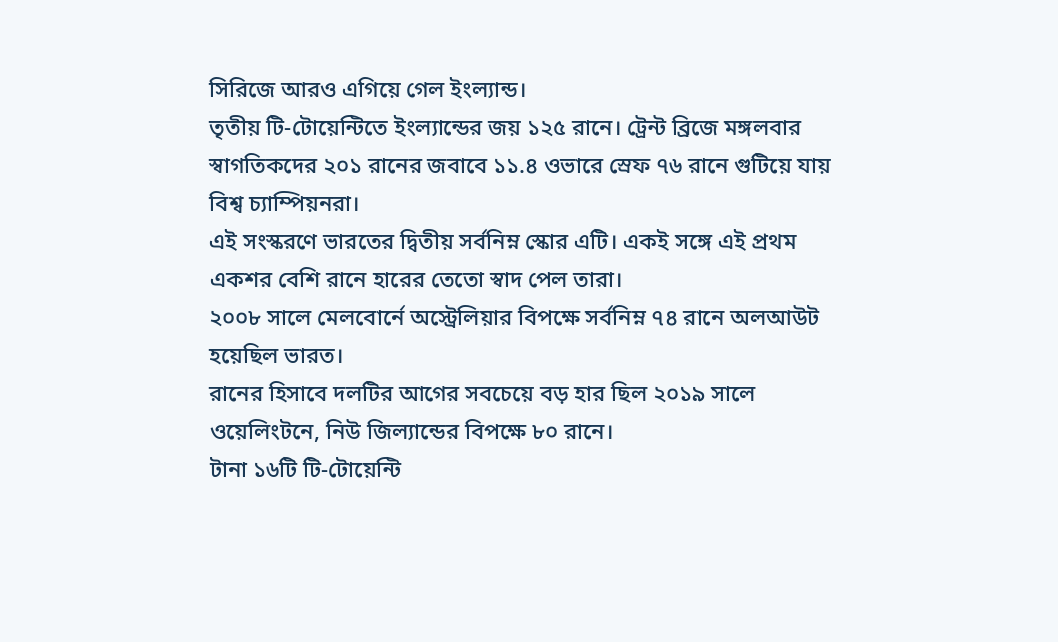সিরিজে আরও এগিয়ে গেল ইংল্যান্ড।
তৃতীয় টি-টোয়েন্টিতে ইংল্যান্ডের জয় ১২৫ রানে। ট্রেন্ট ব্রিজে মঙ্গলবার স্বাগতিকদের ২০১ রানের জবাবে ১১.৪ ওভারে স্রেফ ৭৬ রানে গুটিয়ে যায় বিশ্ব চ্যাম্পিয়নরা।
এই সংস্করণে ভারতের দ্বিতীয় সর্বনিম্ন স্কোর এটি। একই সঙ্গে এই প্রথম একশর বেশি রানে হারের তেতো স্বাদ পেল তারা।
২০০৮ সালে মেলবোর্নে অস্ট্রেলিয়ার বিপক্ষে সর্বনিম্ন ৭৪ রানে অলআউট হয়েছিল ভারত।
রানের হিসাবে দলটির আগের সবচেয়ে বড় হার ছিল ২০১৯ সালে ওয়েলিংটনে, নিউ জিল্যান্ডের বিপক্ষে ৮০ রানে।
টানা ১৬টি টি-টোয়েন্টি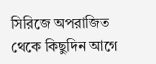সিরিজে অপরাজিত থেকে কিছুদিন আগে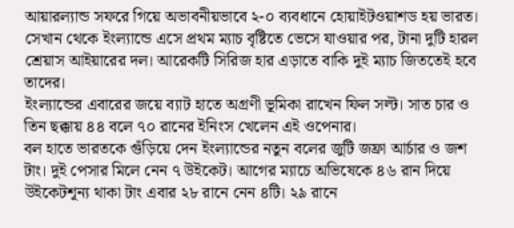আয়ারল্যান্ড সফরে গিয়ে অভাবনীয়ভাবে ২-০ ব্যবধানে হোয়াইটওয়াশড হয় ভারত। সেখান থেকে ইংল্যান্ডে এসে প্রথম ম্যাচ বৃষ্টিতে ভেসে যাওয়ার পর, টানা দুটি হারল শ্রেয়াস আইয়ারের দল। আরেকটি সিরিজ হার এড়াতে বাকি দুই ম্যাচ জিততেই হবে তাদের।
ইংল্যান্ডের এবারের জয়ে ব্যাট হাতে অগ্রণী ভূমিকা রাখেন ফিল সল্ট। সাত চার ও তিন ছক্কায় ৪৪ বলে ৭০ রানের ইনিংস খেলেন এই ওপেনার।
বল হাতে ভারতকে গুঁড়িয়ে দেন ইংল্যান্ডের নতুন বলের জুটি জফ্রা আর্চার ও জশ টাং। দুই পেসার মিলে নেন ৭ উইকেট। আগের ম্যাচে অভিষেকে ৪৬ রান দিয়ে উইকেটশূন্য থাকা টাং এবার ২৮ রানে নেন ৪টি। ২৯ রানে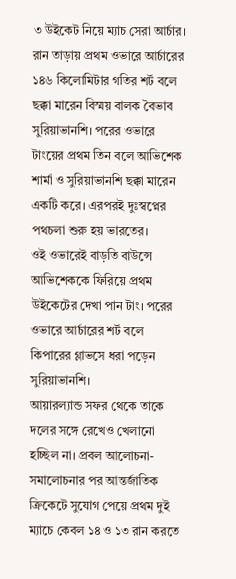৩ উইকেট নিয়ে ম্যাচ সেরা আর্চার।
রান তাড়ায় প্রথম ওভারে আর্চারের ১৪৬ কিলোমিটার গতির শর্ট বলে ছক্কা মারেন বিস্ময় বালক বৈভাব সুরিয়াভানশি। পরের ওভারে টাংয়ের প্রথম তিন বলে আভিশেক শার্মা ও সুরিয়াভানশি ছক্কা মারেন একটি করে। এরপরই দুঃস্বপ্নের পথচলা শুরু হয় ভারতের।
ওই ওভারেই বাড়তি বাউন্সে আভিশেককে ফিরিয়ে প্রথম উইকেটের দেখা পান টাং। পরের ওভারে আর্চারের শর্ট বলে কিপারের গ্লাভসে ধরা পড়েন সুরিয়াভানশি।
আয়ারল্যান্ড সফর থেকে তাকে দলের সঙ্গে রেখেও খেলানো হচ্ছিল না। প্রবল আলোচনা-সমালোচনার পর আন্তর্জাতিক ক্রিকেটে সুযোগ পেয়ে প্রথম দুই ম্যাচে কেবল ১৪ ও ১৩ রান করতে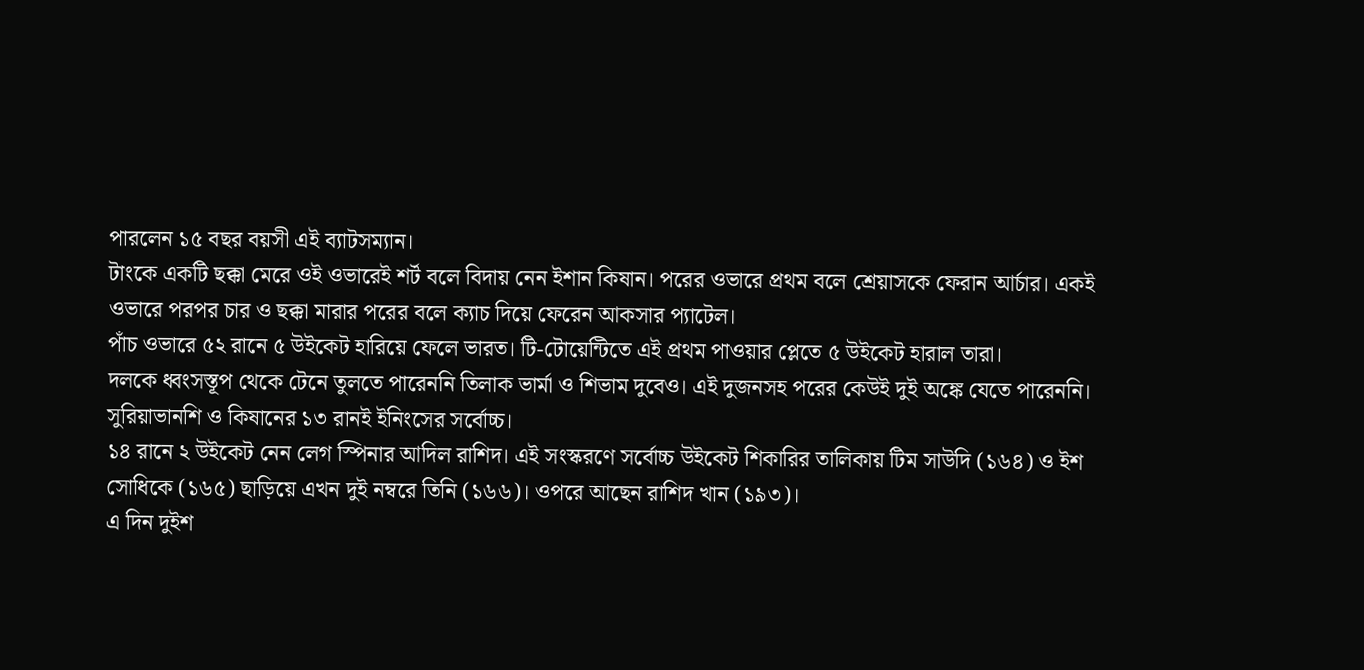পারলেন ১৫ বছর বয়সী এই ব্যাটসম্যান।
টাংকে একটি ছক্কা মেরে ওই ওভারেই শর্ট বলে বিদায় নেন ইশান কিষান। পরের ওভারে প্রথম বলে শ্রেয়াসকে ফেরান আর্চার। একই ওভারে পরপর চার ও ছক্কা মারার পরের বলে ক্যাচ দিয়ে ফেরেন আকসার প্যাটেল।
পাঁচ ওভারে ৫২ রানে ৫ উইকেট হারিয়ে ফেলে ভারত। টি-টোয়েন্টিতে এই প্রথম পাওয়ার প্লেতে ৫ উইকেট হারাল তারা।
দলকে ধ্বংসস্তূপ থেকে টেনে তুলতে পারেননি তিলাক ভার্মা ও শিভাম দুবেও। এই দুজনসহ পরের কেউই দুই অঙ্কে যেতে পারেননি।
সুরিয়াভানশি ও কিষানের ১৩ রানই ইনিংসের সর্বোচ্চ।
১৪ রানে ২ উইকেট নেন লেগ স্পিনার আদিল রাশিদ। এই সংস্করণে সর্বোচ্চ উইকেট শিকারির তালিকায় টিম সাউদি (১৬৪) ও ইশ সোধিকে (১৬৫) ছাড়িয়ে এখন দুই নম্বরে তিনি (১৬৬)। ওপরে আছেন রাশিদ খান (১৯৩)।
এ দিন দুইশ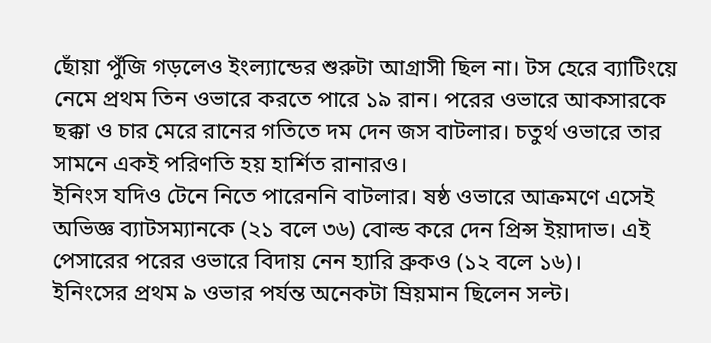ছোঁয়া পুঁজি গড়লেও ইংল্যান্ডের শুরুটা আগ্রাসী ছিল না। টস হেরে ব্যাটিংয়ে নেমে প্রথম তিন ওভারে করতে পারে ১৯ রান। পরের ওভারে আকসারকে ছক্কা ও চার মেরে রানের গতিতে দম দেন জস বাটলার। চতুর্থ ওভারে তার সামনে একই পরিণতি হয় হার্শিত রানারও।
ইনিংস যদিও টেনে নিতে পারেননি বাটলার। ষষ্ঠ ওভারে আক্রমণে এসেই অভিজ্ঞ ব্যাটসম্যানকে (২১ বলে ৩৬) বোল্ড করে দেন প্রিন্স ইয়াদাভ। এই পেসারের পরের ওভারে বিদায় নেন হ্যারি ব্রুকও (১২ বলে ১৬)।
ইনিংসের প্রথম ৯ ওভার পর্যন্ত অনেকটা ম্রিয়মান ছিলেন সল্ট।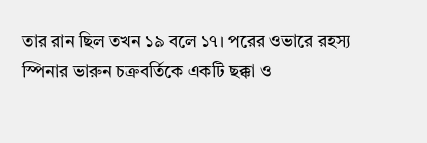তার রান ছিল তখন ১৯ বলে ১৭। পরের ওভারে রহস্য স্পিনার ভারুন চক্রবর্তিকে একটি ছক্কা ও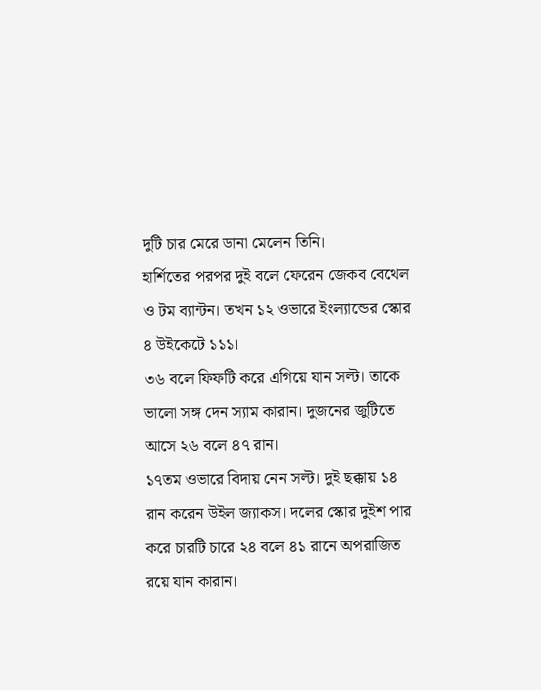দুটি চার মেরে ডানা মেলেন তিনি।
হার্শিতের পরপর দুই বলে ফেরেন জেকব বেথেল ও টম ব্যান্টন। তখন ১২ ওভারে ইংল্যান্ডের স্কোর ৪ উইকেটে ১১১।
৩৬ বলে ফিফটি করে এগিয়ে যান সল্ট। তাকে ভালো সঙ্গ দেন স্যাম কারান। দুজনের জুটিতে আসে ২৬ বলে ৪৭ রান।
১৭তম ওভারে বিদায় নেন সল্ট। দুই ছক্কায় ১৪ রান করেন উইল জ্যাকস। দলের স্কোর দুইশ পার করে চারটি চারে ২৪ বলে ৪১ রানে অপরাজিত রয়ে যান কারান।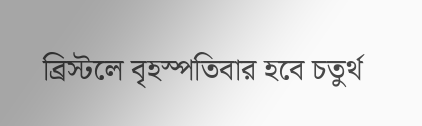ব্রিস্টলে বৃহস্পতিবার হবে চতুর্থ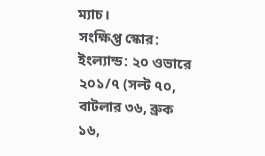ম্যাচ।
সংক্ষিপ্ত স্কোর:
ইংল্যান্ড: ২০ ওভারে ২০১/৭ (সল্ট ৭০, বাটলার ৩৬, ব্রুক ১৬,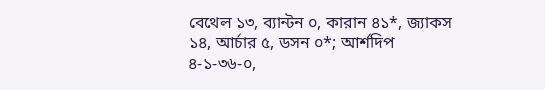বেথেল ১৩, ব্যান্টন ০, কারান ৪১*, জ্যাকস ১৪, আর্চার ৫, ডসন ০*; আর্শদিপ ৪-১-৩৬-০,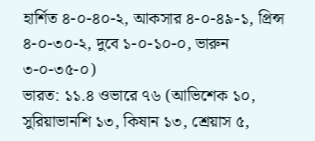হার্শিত ৪-০-৪০-২, আকসার ৪-০-৪৯-১, প্রিন্স ৪-০-৩০-২, দুবে ১-০-১০-০, ভারুন ৩-০-৩৫-০)
ভারত: ১১.৪ ওভারে ৭৬ (আভিশেক ১০, সুরিয়াভানশি ১৩, কিষান ১৩, শ্রেয়াস ৫,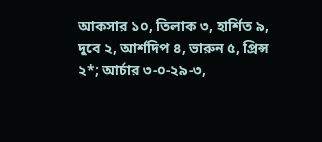আকসার ১০, তিলাক ৩, হার্শিত ৯, দুবে ২, আর্শদিপ ৪, ভারুন ৫, প্রিন্স ২*; আর্চার ৩-০-২৯-৩,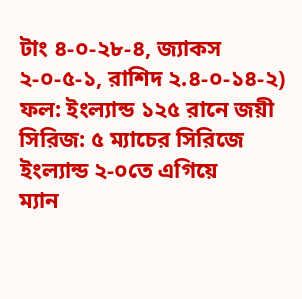টাং ৪-০-২৮-৪, জ্যাকস ২-০-৫-১, রাশিদ ২.৪-০-১৪-২)
ফল: ইংল্যান্ড ১২৫ রানে জয়ী
সিরিজ: ৫ ম্যাচের সিরিজে ইংল্যান্ড ২-০তে এগিয়ে
ম্যান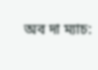অব দা ম্যাচ: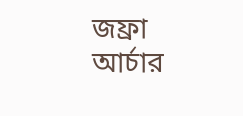জফ্রা আর্চার